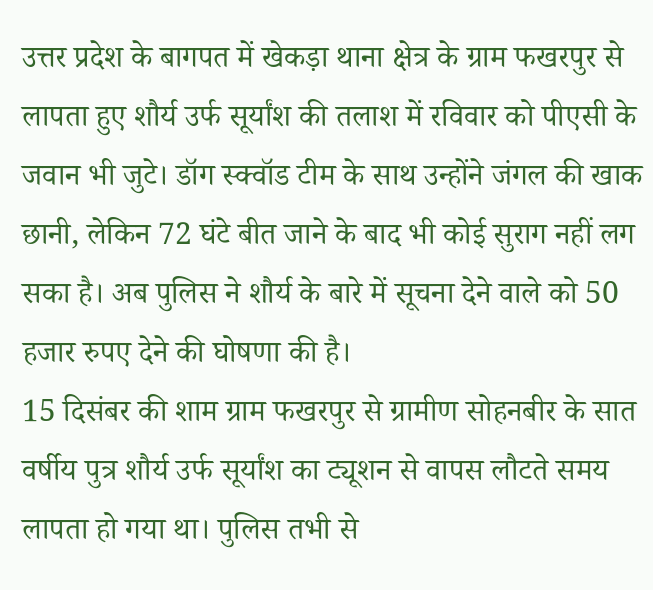उत्तर प्रदेश के बागपत में खेकड़ा थाना क्षेत्र के ग्राम फखरपुर से लापता हुए शौर्य उर्फ सूर्यांश की तलाश में रविवार को पीएसी के जवान भी जुटे। डॉग स्क्वॉड टीम के साथ उन्होंने जंगल की खाक छानी, लेकिन 72 घंटे बीत जाने के बाद भी कोई सुराग नहीं लग सका है। अब पुलिस ने शौर्य के बारे में सूचना देने वाले को 50 हजार रुपए देने की घोषणा की है।
15 दिसंबर की शाम ग्राम फखरपुर से ग्रामीण सोहनबीर के सात वर्षीय पुत्र शौर्य उर्फ सूर्यांश का ट्यूशन से वापस लौटते समय लापता हो गया था। पुलिस तभी से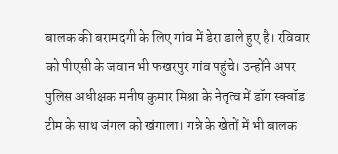बालक की बरामदगी के लिए गांव में डेरा डाले हुए है। रविवार को पीएसी के जवान भी फखरपुर गांव पहुंचे। उन्होंने अपर पुलिस अधीक्षक मनीष कुमार मिश्रा के नेतृत्व में डॉग स्क्वॉड टीम के साथ जंगल को खंगाला। गन्ने के खेतों में भी बालक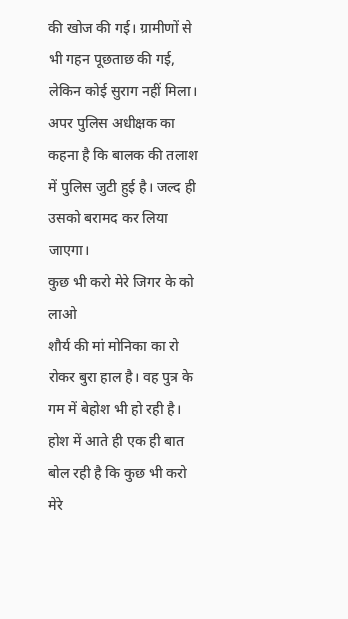की खोज की गई। ग्रामीणों से भी गहन पूछताछ की गई, लेकिन कोई सुराग नहीं मिला। अपर पुलिस अधीक्षक का कहना है कि बालक की तलाश में पुलिस जुटी हुई है। जल्द ही उसको बरामद कर लिया जाएगा।
कुछ भी करो मेरे जिगर के को लाओ
शौर्य की मां मोनिका का रो रोकर बुरा हाल है। वह पुत्र के गम में बेहोश भी हो रही है। होश में आते ही एक ही बात बोल रही है कि कुछ भी करो मेरे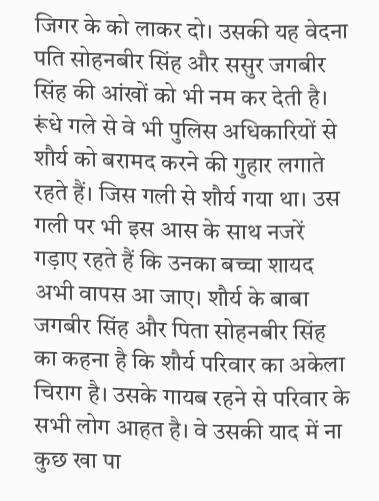जिगर के को लाकर दो। उसकी यह वेदना पति सोहनबीर सिंह और ससुर जगबीर सिंह की आंखों को भी नम कर देती है। रूंधे गले से वे भी पुलिस अधिकारियों से शौर्य को बरामद करने की गुहार लगाते रहते हैं। जिस गली से शौर्य गया था। उस गली पर भी इस आस के साथ नजरें गड़ाए रहते हैं कि उनका बच्चा शायद अभी वापस आ जाए। शौर्य के बाबा जगबीर सिंह और पिता सोहनबीर सिंह का कहना है कि शौर्य परिवार का अकेला चिराग है। उसके गायब रहने से परिवार के सभी लोग आहत है। वे उसकी याद में ना कुछ खा पा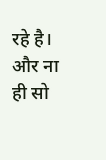रहे है। और ना ही सो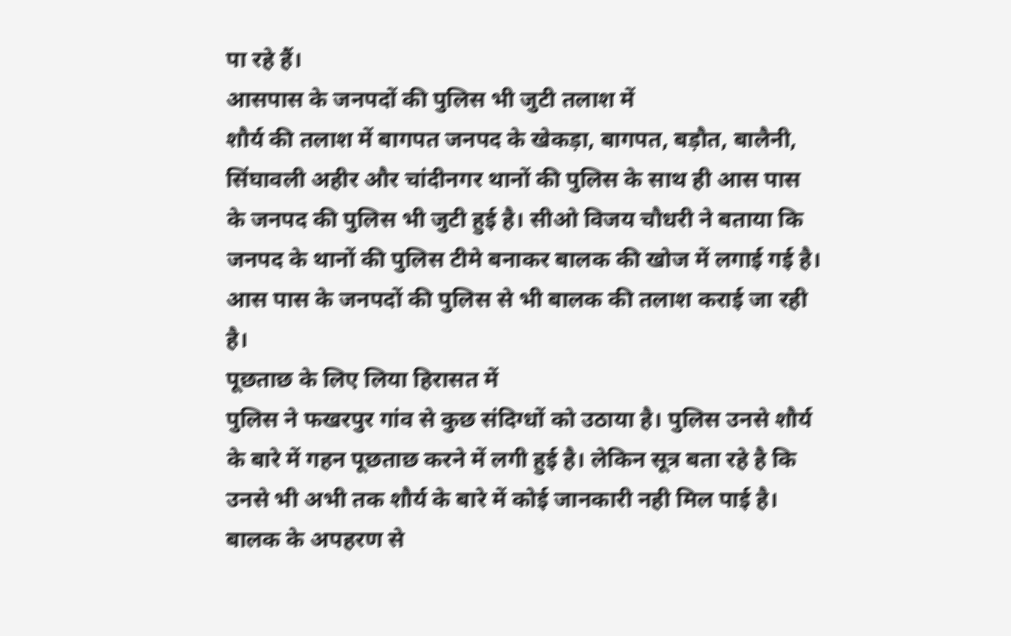पा रहे हैं।
आसपास के जनपदों की पुलिस भी जुटी तलाश में
शौर्य की तलाश में बागपत जनपद के खेकड़ा, बागपत, बड़ौत, बालैनी, सिंघावली अहीर और चांदीनगर थानों की पुलिस के साथ ही आस पास के जनपद की पुलिस भी जुटी हुई है। सीओ विजय चौधरी ने बताया कि जनपद के थानों की पुलिस टीमे बनाकर बालक की खोज में लगाई गई है। आस पास के जनपदों की पुलिस से भी बालक की तलाश कराई जा रही है।
पूछताछ के लिए लिया हिरासत में
पुलिस ने फखरपुर गांव से कुछ संदिग्धों को उठाया है। पुलिस उनसे शौर्य के बारे में गहन पूछताछ करने में लगी हुई है। लेकिन सूत्र बता रहे है कि उनसे भी अभी तक शौर्य के बारे में कोई जानकारी नही मिल पाई है।
बालक के अपहरण से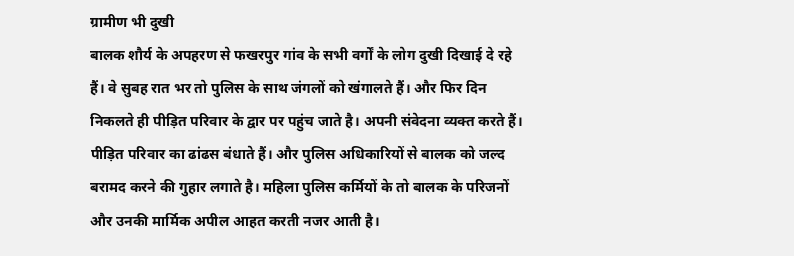ग्रामीण भी दुखी
बालक शौर्य के अपहरण से फखरपुर गांव के सभी वर्गों के लोग दुखी दिखाई दे रहे हैं। वे सुबह रात भर तो पुलिस के साथ जंगलों को खंगालते हैं। और फिर दिन निकलते ही पीड़ित परिवार के द्वार पर पहुंच जाते है। अपनी संवेदना व्यक्त करते हैं। पीड़ित परिवार का ढांढस बंधाते हैं। और पुलिस अधिकारियों से बालक को जल्द बरामद करने की गुहार लगाते है। महिला पुलिस कर्मियों के तो बालक के परिजनों और उनकी मार्मिक अपील आहत करती नजर आती है।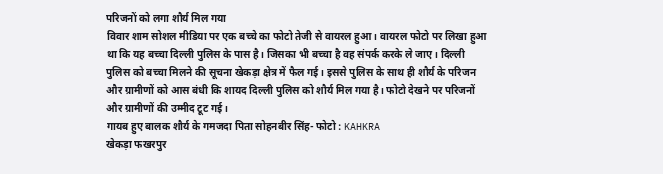परिजनों को लगा शौर्य मिल गया
विवार शाम सोशल मीडिया पर एक बच्चे का फोटो तेजी से वायरल हुआ। वायरल फोटो पर लिखा हुआ था कि यह बच्चा दिल्ली पुलिस के पास है। जिसका भी बच्चा है वह संपर्क करके ले जाए। दिल्ली पुलिस को बच्चा मिलने की सूचना खेकड़ा क्षेत्र में फैल गई। इससे पुलिस के साथ ही शौर्य के परिजन और ग्रामीणों को आस बंधी कि शायद दिल्ली पुलिस को शौर्य मिल गया है। फोटो देखने पर परिजनों और ग्रामीणों की उम्मीद टूट गई।
गायब हुए बालक शौर्य के गमजदा पिता सोहनबीर सिंह- फोटो : KAHKRA
खेकड़ा फखरपुर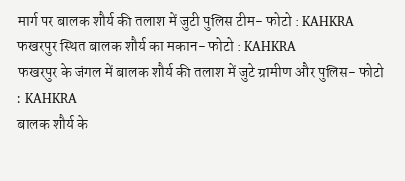मार्ग पर बालक शौर्य की तलाश में जुटी पुलिस टीम- फोटो : KAHKRA
फखरपुर स्थित बालक शौर्य का मकान- फोटो : KAHKRA
फखरपुर के जंगल में बालक शौर्य की तलाश में जुटे ग्रामीण और पुलिस- फोटो : KAHKRA
बालक शौर्य के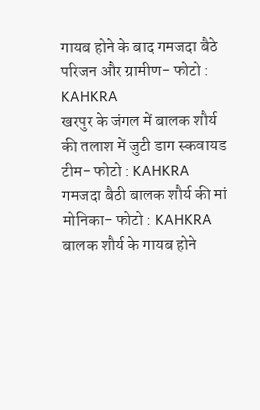गायब होने के बाद गमजदा बैठे परिजन और ग्रामीण- फोटो : KAHKRA
खरपुर के जंगल में बालक शौर्य की तलाश में जुटी डाग स्कवायड टीम- फोटो : KAHKRA
गमजदा बैठी बालक शौर्य की मां मोनिका- फोटो : KAHKRA
बालक शौर्य के गायब होने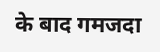के बाद गमजदा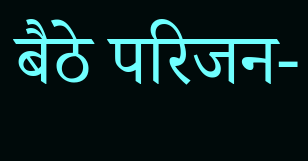बैठे परिजन-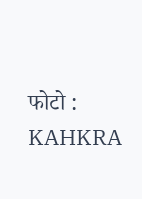फोटो : KAHKRA